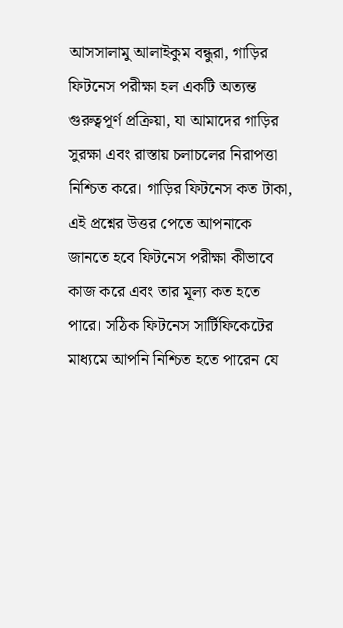আসসালামু আলাইকুম বন্ধুরা, গাড়ির ফিটনেস পরীক্ষা হল একটি অত্যন্ত গুরুত্বপূর্ণ প্রক্রিয়া, যা আমাদের গাড়ির সুরক্ষা এবং রাস্তায় চলাচলের নিরাপত্তা নিশ্চিত করে। গাড়ির ফিটনেস কত টাকা, এই প্রশ্নের উত্তর পেতে আপনাকে জানতে হবে ফিটনেস পরীক্ষা কীভাবে কাজ করে এবং তার মূল্য কত হতে পারে। সঠিক ফিটনেস সার্টিফিকেটের মাধ্যমে আপনি নিশ্চিত হতে পারেন যে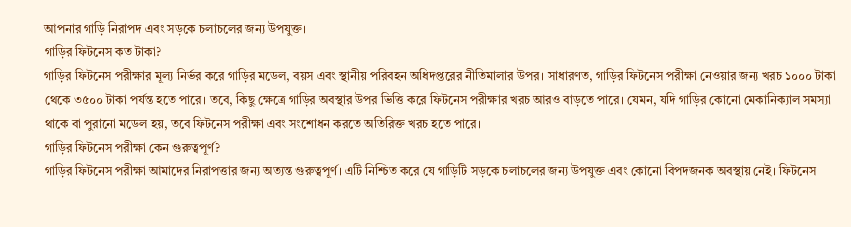আপনার গাড়ি নিরাপদ এবং সড়কে চলাচলের জন্য উপযুক্ত।
গাড়ির ফিটনেস কত টাকা?
গাড়ির ফিটনেস পরীক্ষার মূল্য নির্ভর করে গাড়ির মডেল, বয়স এবং স্থানীয় পরিবহন অধিদপ্তরের নীতিমালার উপর। সাধারণত, গাড়ির ফিটনেস পরীক্ষা নেওয়ার জন্য খরচ ১০০০ টাকা থেকে ৩৫০০ টাকা পর্যন্ত হতে পারে। তবে, কিছু ক্ষেত্রে গাড়ির অবস্থার উপর ভিত্তি করে ফিটনেস পরীক্ষার খরচ আরও বাড়তে পারে। যেমন, যদি গাড়ির কোনো মেকানিক্যাল সমস্যা থাকে বা পুরানো মডেল হয়, তবে ফিটনেস পরীক্ষা এবং সংশোধন করতে অতিরিক্ত খরচ হতে পারে।
গাড়ির ফিটনেস পরীক্ষা কেন গুরুত্বপূর্ণ?
গাড়ির ফিটনেস পরীক্ষা আমাদের নিরাপত্তার জন্য অত্যন্ত গুরুত্বপূর্ণ। এটি নিশ্চিত করে যে গাড়িটি সড়কে চলাচলের জন্য উপযুক্ত এবং কোনো বিপদজনক অবস্থায় নেই। ফিটনেস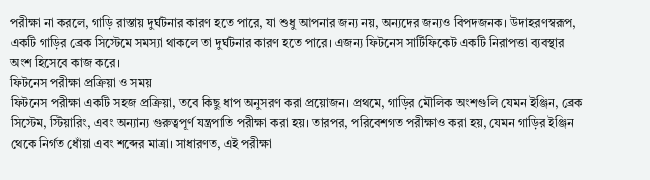পরীক্ষা না করলে, গাড়ি রাস্তায় দুর্ঘটনার কারণ হতে পারে, যা শুধু আপনার জন্য নয়, অন্যদের জন্যও বিপদজনক। উদাহরণস্বরূপ, একটি গাড়ির ব্রেক সিস্টেমে সমস্যা থাকলে তা দুর্ঘটনার কারণ হতে পারে। এজন্য ফিটনেস সার্টিফিকেট একটি নিরাপত্তা ব্যবস্থার অংশ হিসেবে কাজ করে।
ফিটনেস পরীক্ষা প্রক্রিয়া ও সময়
ফিটনেস পরীক্ষা একটি সহজ প্রক্রিয়া, তবে কিছু ধাপ অনুসরণ করা প্রয়োজন। প্রথমে, গাড়ির মৌলিক অংশগুলি যেমন ইঞ্জিন, ব্রেক সিস্টেম, স্টিয়ারিং, এবং অন্যান্য গুরুত্বপূর্ণ যন্ত্রপাতি পরীক্ষা করা হয়। তারপর, পরিবেশগত পরীক্ষাও করা হয়, যেমন গাড়ির ইঞ্জিন থেকে নির্গত ধোঁয়া এবং শব্দের মাত্রা। সাধারণত, এই পরীক্ষা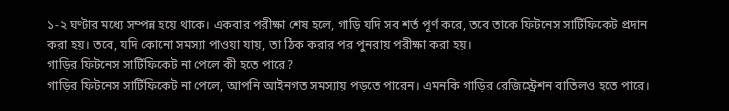১-২ ঘণ্টার মধ্যে সম্পন্ন হয়ে থাকে। একবার পরীক্ষা শেষ হলে, গাড়ি যদি সব শর্ত পূর্ণ করে, তবে তাকে ফিটনেস সার্টিফিকেট প্রদান করা হয়। তবে, যদি কোনো সমস্যা পাওয়া যায়, তা ঠিক করার পর পুনরায় পরীক্ষা করা হয়।
গাড়ির ফিটনেস সার্টিফিকেট না পেলে কী হতে পারে?
গাড়ির ফিটনেস সার্টিফিকেট না পেলে, আপনি আইনগত সমস্যায় পড়তে পারেন। এমনকি গাড়ির রেজিস্ট্রেশন বাতিলও হতে পারে।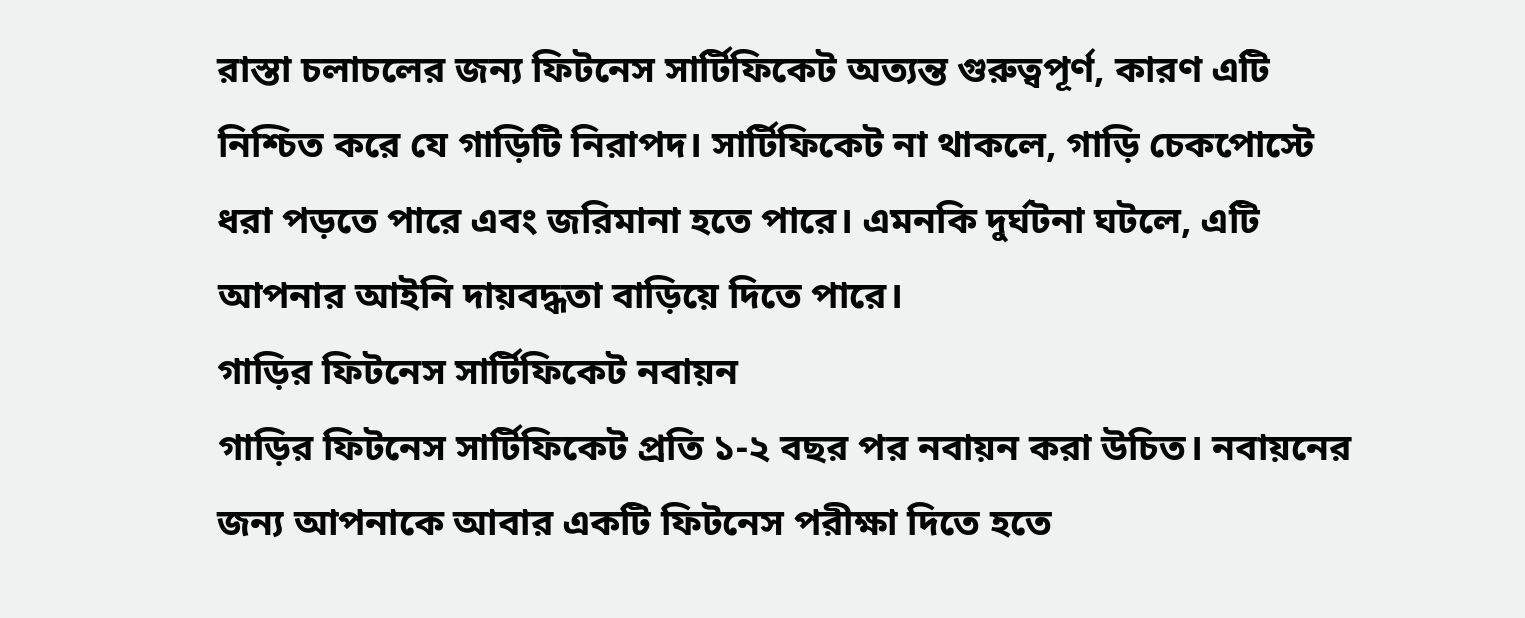রাস্তা চলাচলের জন্য ফিটনেস সার্টিফিকেট অত্যন্ত গুরুত্বপূর্ণ, কারণ এটি নিশ্চিত করে যে গাড়িটি নিরাপদ। সার্টিফিকেট না থাকলে, গাড়ি চেকপোস্টে ধরা পড়তে পারে এবং জরিমানা হতে পারে। এমনকি দুর্ঘটনা ঘটলে, এটি আপনার আইনি দায়বদ্ধতা বাড়িয়ে দিতে পারে।
গাড়ির ফিটনেস সার্টিফিকেট নবায়ন
গাড়ির ফিটনেস সার্টিফিকেট প্রতি ১-২ বছর পর নবায়ন করা উচিত। নবায়নের জন্য আপনাকে আবার একটি ফিটনেস পরীক্ষা দিতে হতে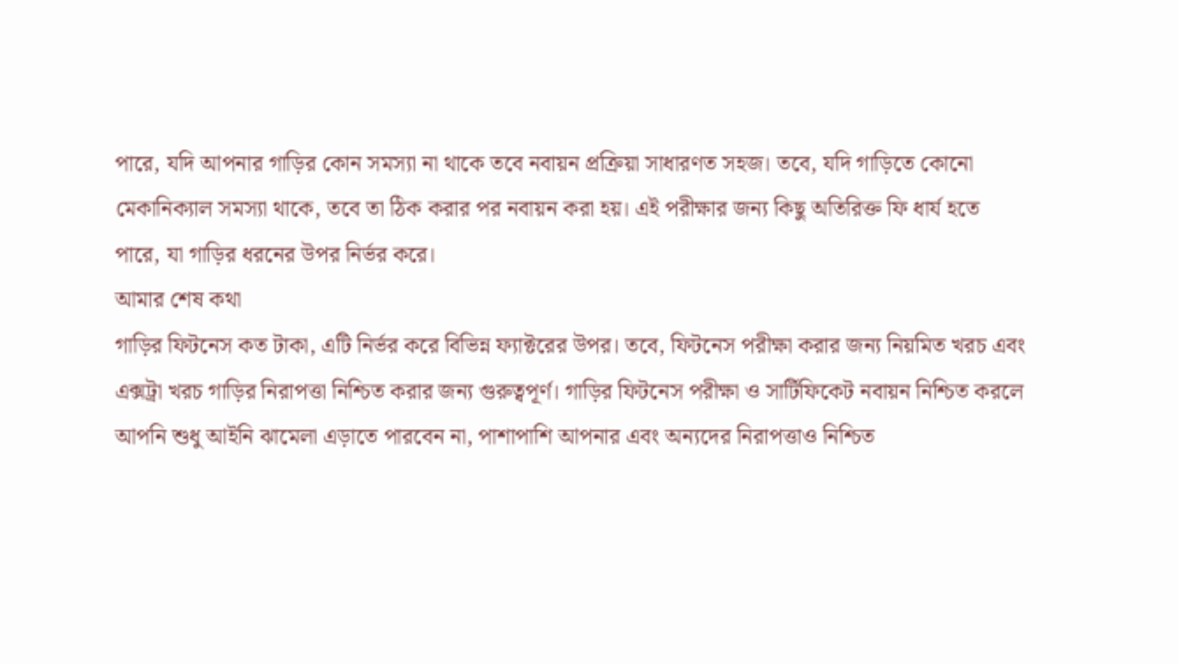পারে, যদি আপনার গাড়ির কোন সমস্যা না থাকে তবে নবায়ন প্রক্রিয়া সাধারণত সহজ। তবে, যদি গাড়িতে কোনো মেকানিক্যাল সমস্যা থাকে, তবে তা ঠিক করার পর নবায়ন করা হয়। এই পরীক্ষার জন্য কিছু অতিরিক্ত ফি ধার্য হতে পারে, যা গাড়ির ধরনের উপর নির্ভর করে।
আমার শেষ কথা
গাড়ির ফিটনেস কত টাকা, এটি নির্ভর করে বিভিন্ন ফ্যাক্টরের উপর। তবে, ফিটনেস পরীক্ষা করার জন্য নিয়মিত খরচ এবং এক্সট্রা খরচ গাড়ির নিরাপত্তা নিশ্চিত করার জন্য গুরুত্বপূর্ণ। গাড়ির ফিটনেস পরীক্ষা ও সার্টিফিকেট নবায়ন নিশ্চিত করলে আপনি শুধু আইনি ঝামেলা এড়াতে পারবেন না, পাশাপাশি আপনার এবং অন্যদের নিরাপত্তাও নিশ্চিত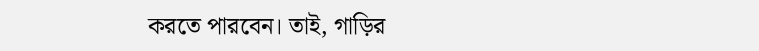করতে পারবেন। তাই, গাড়ির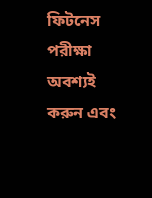ফিটনেস পরীক্ষা অবশ্যই করুন এবং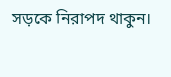সড়কে নিরাপদ থাকুন।